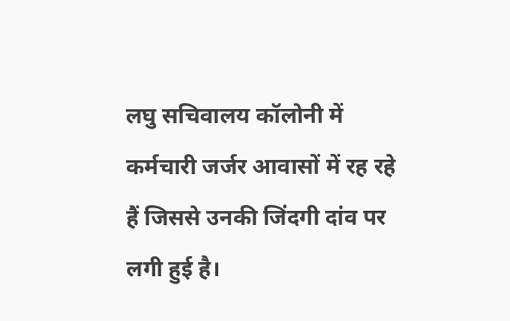लघु सचिवालय कॉलोनी में कर्मचारी जर्जर आवासों में रह रहे हैं जिससे उनकी जिंदगी दांव पर लगी हुई है।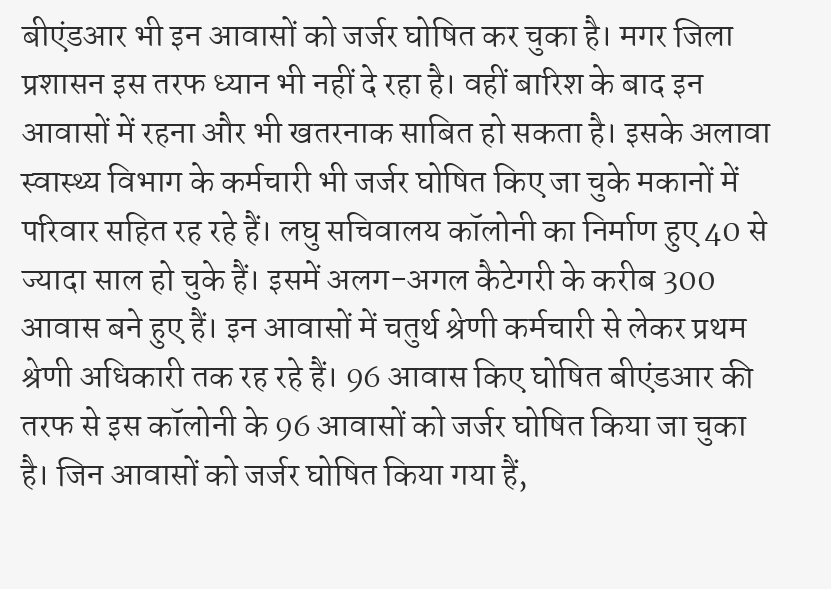बीएंडआर भी इन आवासों को जर्जर घोषित कर चुका है। मगर जिला प्रशासन इस तरफ ध्यान भी नहीं दे रहा है। वहीं बारिश के बाद इन आवासों में रहना और भी खतरनाक साबित हो सकता है। इसके अलावा स्वास्थ्य विभाग के कर्मचारी भी जर्जर घोषित किए जा चुके मकानों में परिवार सहित रह रहे हैं। लघु सचिवालय कॉलोनी का निर्माण हुए 40 से ज्यादा साल हो चुके हैं। इसमें अलग-अगल कैटेगरी के करीब 300 आवास बने हुए हैं। इन आवासों में चतुर्थ श्रेणी कर्मचारी से लेकर प्रथम श्रेणी अधिकारी तक रह रहे हैं। 96 आवास किए घोषित बीएंडआर की तरफ से इस कॉलोनी के 96 आवासों को जर्जर घोषित किया जा चुका है। जिन आवासों को जर्जर घोषित किया गया हैं,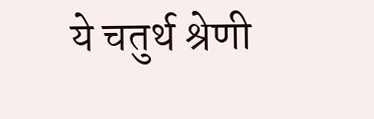ये चतुर्थ श्रेणी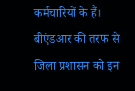कर्मचारियों के हैं। बीएंडआर की तरफ से जिला प्रशासन को इन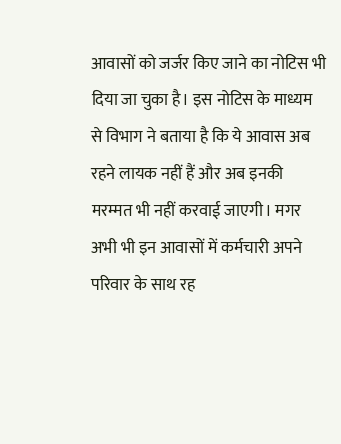आवासों को जर्जर किए जाने का नोटिस भी दिया जा चुका है। इस नोटिस के माध्यम से विभाग ने बताया है कि ये आवास अब रहने लायक नहीं हैं और अब इनकी मरम्मत भी नहीं करवाई जाएगी। मगर अभी भी इन आवासों में कर्मचारी अपने परिवार के साथ रह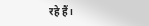रहे हैं।